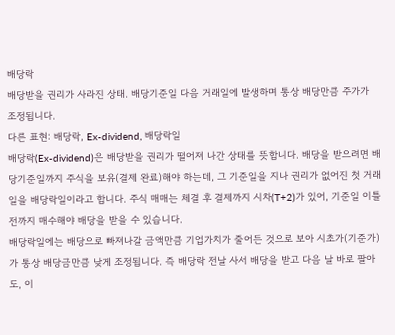배당락
배당받을 권리가 사라진 상태. 배당기준일 다음 거래일에 발생하며 통상 배당만큼 주가가 조정됩니다.
다른 표현: 배당락, Ex-dividend, 배당락일
배당락(Ex-dividend)은 배당받을 권리가 떨어져 나간 상태를 뜻합니다. 배당을 받으려면 배당기준일까지 주식을 보유(결제 완료)해야 하는데, 그 기준일을 지나 권리가 없어진 첫 거래일을 배당락일이라고 합니다. 주식 매매는 체결 후 결제까지 시차(T+2)가 있어, 기준일 이틀 전까지 매수해야 배당을 받을 수 있습니다.
배당락일에는 배당으로 빠져나갈 금액만큼 기업가치가 줄어든 것으로 보아 시초가(기준가)가 통상 배당금만큼 낮게 조정됩니다. 즉 배당락 전날 사서 배당을 받고 다음 날 바로 팔아도, 이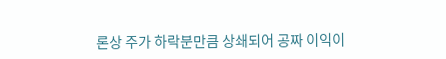론상 주가 하락분만큼 상쇄되어 공짜 이익이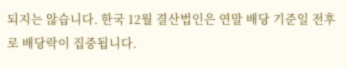되지는 않습니다. 한국 12월 결산법인은 연말 배당 기준일 전후로 배당락이 집중됩니다.